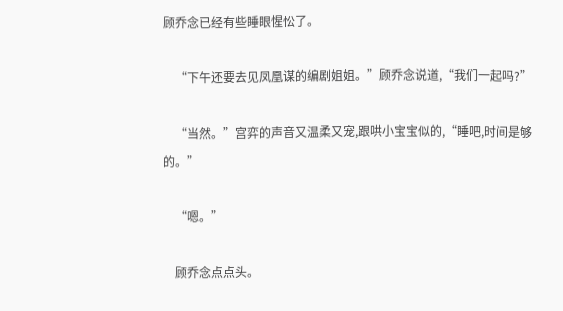顾乔念已经有些睡眼惺忪了。

    “下午还要去见凤凰谋的编剧姐姐。”顾乔念说道,“我们一起吗?”

    “当然。”宫弈的声音又温柔又宠,跟哄小宝宝似的,“睡吧,时间是够的。”

    “嗯。”

    顾乔念点点头。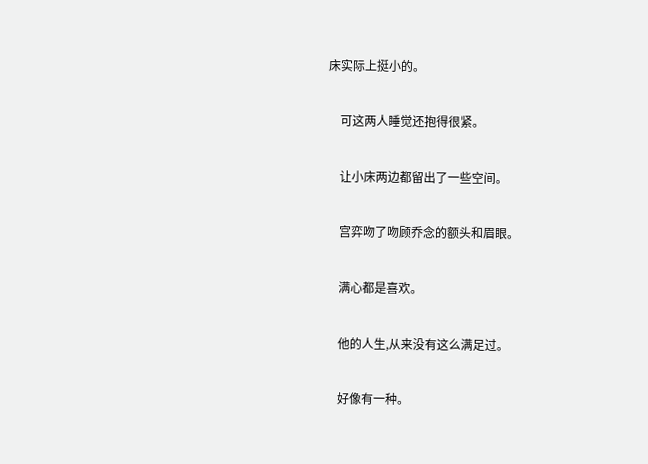床实际上挺小的。

    可这两人睡觉还抱得很紧。

    让小床两边都留出了一些空间。

    宫弈吻了吻顾乔念的额头和眉眼。

    满心都是喜欢。

    他的人生,从来没有这么满足过。

    好像有一种。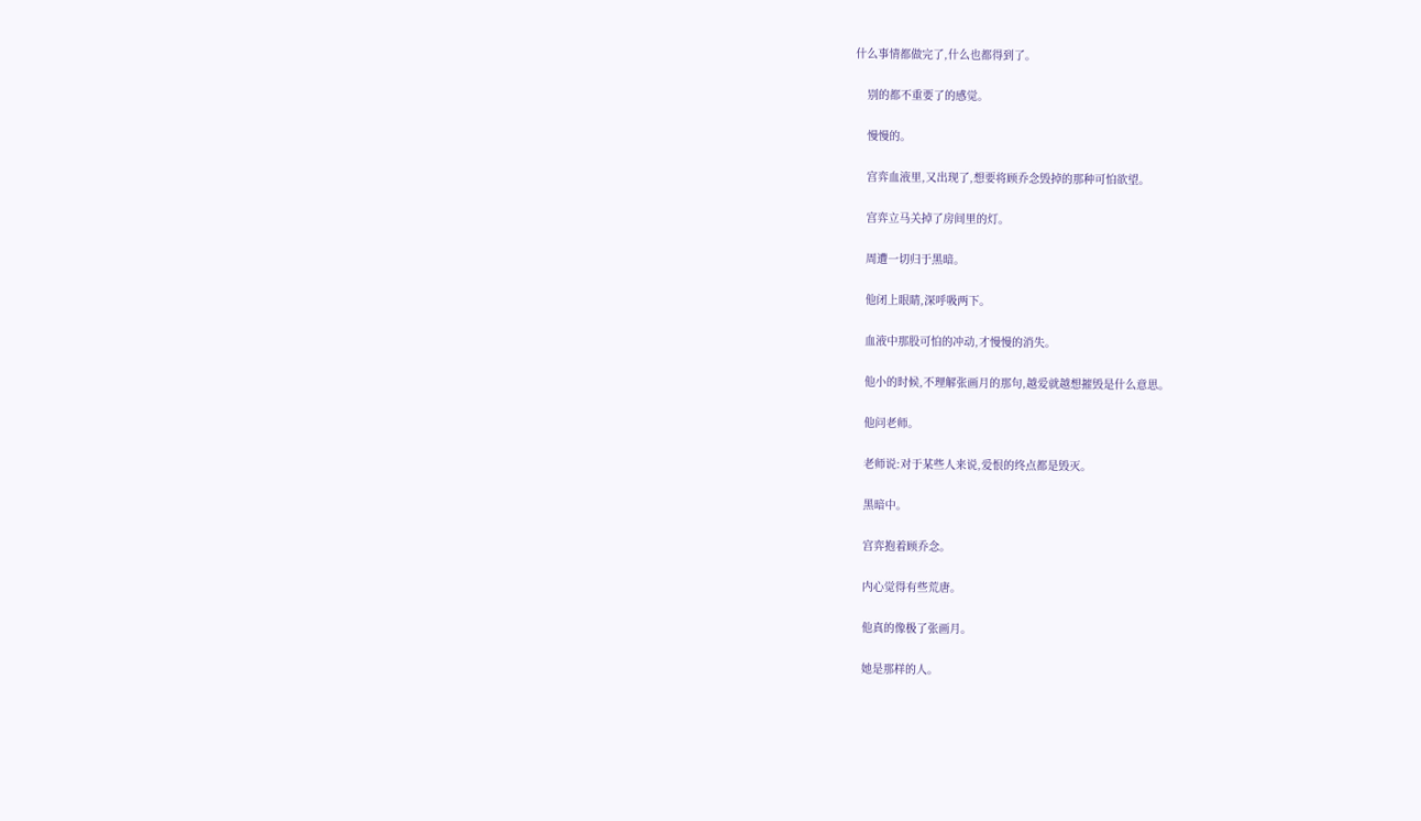什么事情都做完了,什么也都得到了。

    别的都不重要了的感觉。

    慢慢的。

    宫弈血液里,又出现了,想要将顾乔念毁掉的那种可怕欲望。

    宫弈立马关掉了房间里的灯。

    周遭一切归于黑暗。

    他闭上眼睛,深呼吸两下。

    血液中那股可怕的冲动,才慢慢的消失。

    他小的时候,不理解张画月的那句,越爱就越想摧毁是什么意思。

    他问老师。

    老师说:对于某些人来说,爱恨的终点都是毁灭。

    黑暗中。

    宫弈抱着顾乔念。

    内心觉得有些荒唐。

    他真的像极了张画月。

    她是那样的人。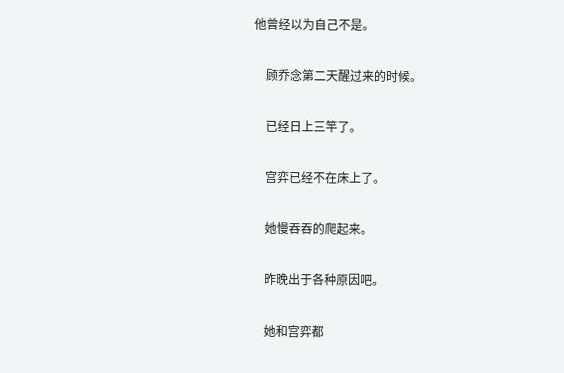他曾经以为自己不是。

    顾乔念第二天醒过来的时候。

    已经日上三竿了。

    宫弈已经不在床上了。

    她慢吞吞的爬起来。

    昨晚出于各种原因吧。

    她和宫弈都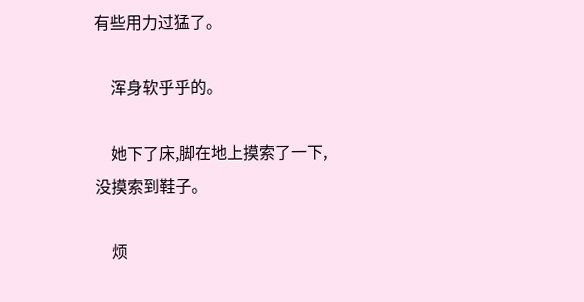有些用力过猛了。

    浑身软乎乎的。

    她下了床,脚在地上摸索了一下,没摸索到鞋子。

    烦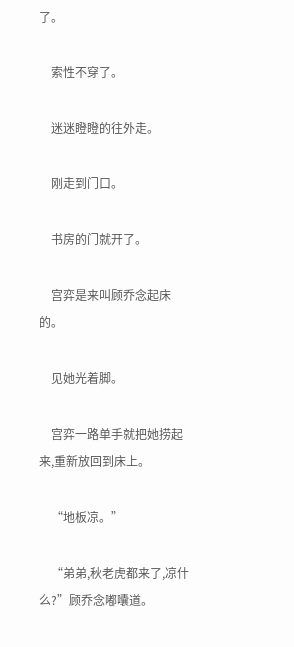了。

    索性不穿了。

    迷迷瞪瞪的往外走。

    刚走到门口。

    书房的门就开了。

    宫弈是来叫顾乔念起床的。

    见她光着脚。

    宫弈一路单手就把她捞起来,重新放回到床上。

    “地板凉。”

    “弟弟,秋老虎都来了,凉什么?”顾乔念嘟囔道。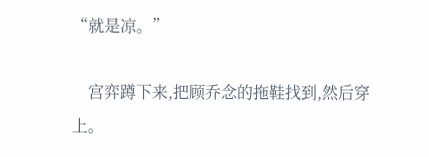“就是凉。”

    宫弈蹲下来,把顾乔念的拖鞋找到,然后穿上。